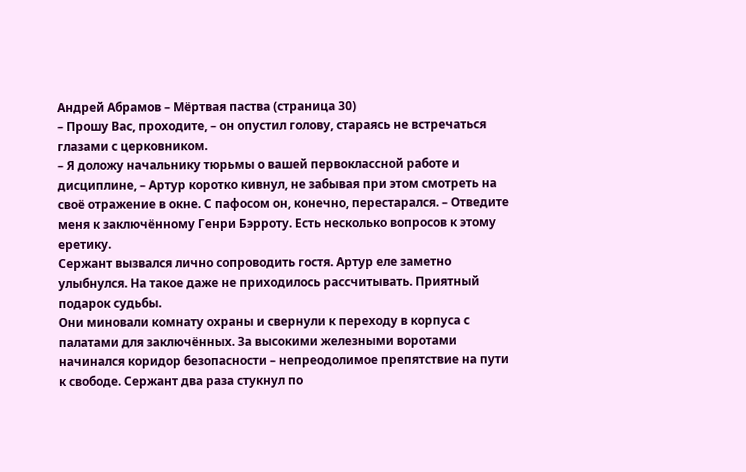Андрей Абрамов – Мёртвая паства (страница 30)
– Прошу Вас, проходите, – он опустил голову, стараясь не встречаться глазами с церковником.
– Я доложу начальнику тюрьмы о вашей первоклассной работе и дисциплине, – Артур коротко кивнул, не забывая при этом смотреть на своё отражение в окне. С пафосом он, конечно, перестарался. – Отведите меня к заключённому Генри Бэрроту. Есть несколько вопросов к этому еретику.
Сержант вызвался лично сопроводить гостя. Артур еле заметно улыбнулся. На такое даже не приходилось рассчитывать. Приятный подарок судьбы.
Они миновали комнату охраны и свернули к переходу в корпуса с палатами для заключённых. За высокими железными воротами начинался коридор безопасности – непреодолимое препятствие на пути к свободе. Сержант два раза стукнул по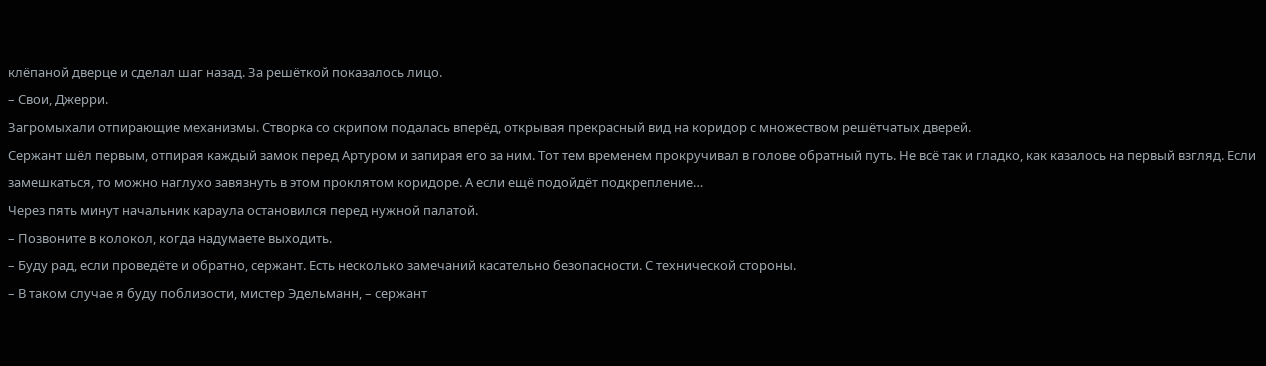клёпаной дверце и сделал шаг назад. За решёткой показалось лицо.
– Свои, Джерри.
Загромыхали отпирающие механизмы. Створка со скрипом подалась вперёд, открывая прекрасный вид на коридор с множеством решётчатых дверей.
Сержант шёл первым, отпирая каждый замок перед Артуром и запирая его за ним. Тот тем временем прокручивал в голове обратный путь. Не всё так и гладко, как казалось на первый взгляд. Если замешкаться, то можно наглухо завязнуть в этом проклятом коридоре. А если ещё подойдёт подкрепление…
Через пять минут начальник караула остановился перед нужной палатой.
– Позвоните в колокол, когда надумаете выходить.
– Буду рад, если проведёте и обратно, сержант. Есть несколько замечаний касательно безопасности. С технической стороны.
– В таком случае я буду поблизости, мистер Эдельманн, – сержант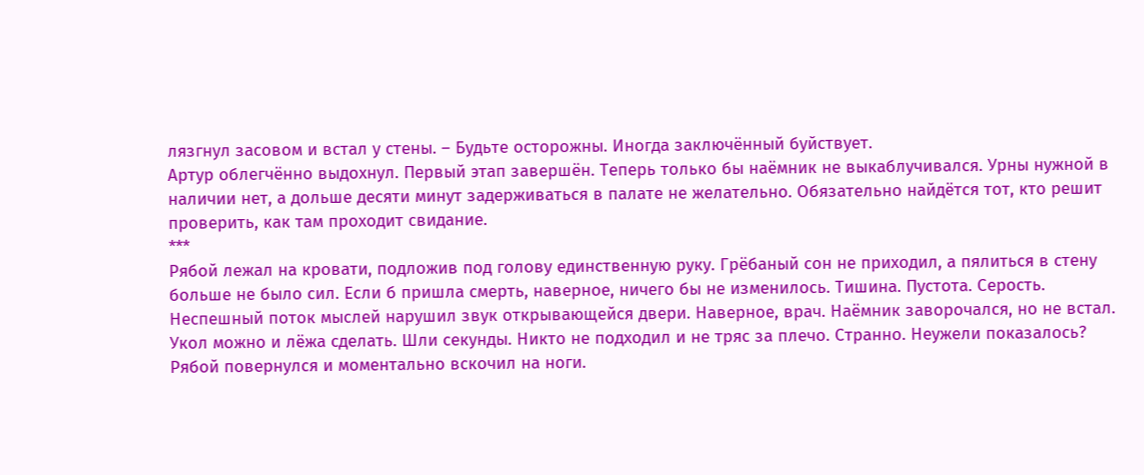лязгнул засовом и встал у стены. – Будьте осторожны. Иногда заключённый буйствует.
Артур облегчённо выдохнул. Первый этап завершён. Теперь только бы наёмник не выкаблучивался. Урны нужной в наличии нет, а дольше десяти минут задерживаться в палате не желательно. Обязательно найдётся тот, кто решит проверить, как там проходит свидание.
***
Рябой лежал на кровати, подложив под голову единственную руку. Грёбаный сон не приходил, а пялиться в стену больше не было сил. Если б пришла смерть, наверное, ничего бы не изменилось. Тишина. Пустота. Серость.
Неспешный поток мыслей нарушил звук открывающейся двери. Наверное, врач. Наёмник заворочался, но не встал. Укол можно и лёжа сделать. Шли секунды. Никто не подходил и не тряс за плечо. Странно. Неужели показалось?
Рябой повернулся и моментально вскочил на ноги.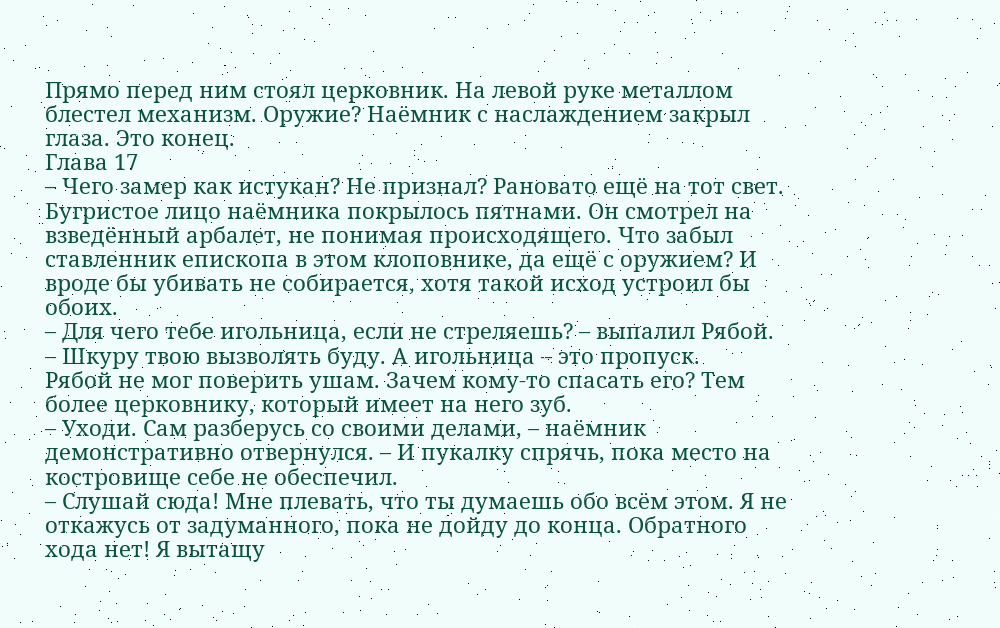Прямо перед ним стоял церковник. На левой руке металлом блестел механизм. Оружие? Наёмник с наслаждением закрыл глаза. Это конец.
Глава 17
– Чего замер как истукан? Не признал? Рановато ещё на тот свет.
Бугристое лицо наёмника покрылось пятнами. Он смотрел на взведённый арбалет, не понимая происходящего. Что забыл ставленник епископа в этом клоповнике, да ещё с оружием? И вроде бы убивать не собирается, хотя такой исход устроил бы обоих.
– Для чего тебе игольница, если не стреляешь? – выпалил Рябой.
– Шкуру твою вызволять буду. А игольница – это пропуск.
Рябой не мог поверить ушам. Зачем кому-то спасать его? Тем более церковнику, который имеет на него зуб.
– Уходи. Сам разберусь со своими делами, – наёмник демонстративно отвернулся. – И пукалку спрячь, пока место на костровище себе не обеспечил.
– Слушай сюда! Мне плевать, что ты думаешь обо всём этом. Я не откажусь от задуманного, пока не дойду до конца. Обратного хода нет! Я вытащу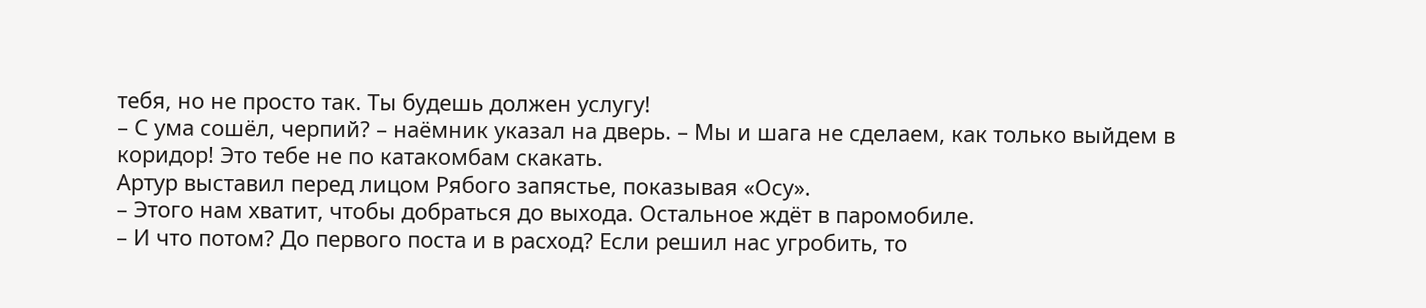тебя, но не просто так. Ты будешь должен услугу!
– С ума сошёл, черпий? – наёмник указал на дверь. – Мы и шага не сделаем, как только выйдем в коридор! Это тебе не по катакомбам скакать.
Артур выставил перед лицом Рябого запястье, показывая «Осу».
– Этого нам хватит, чтобы добраться до выхода. Остальное ждёт в паромобиле.
– И что потом? До первого поста и в расход? Если решил нас угробить, то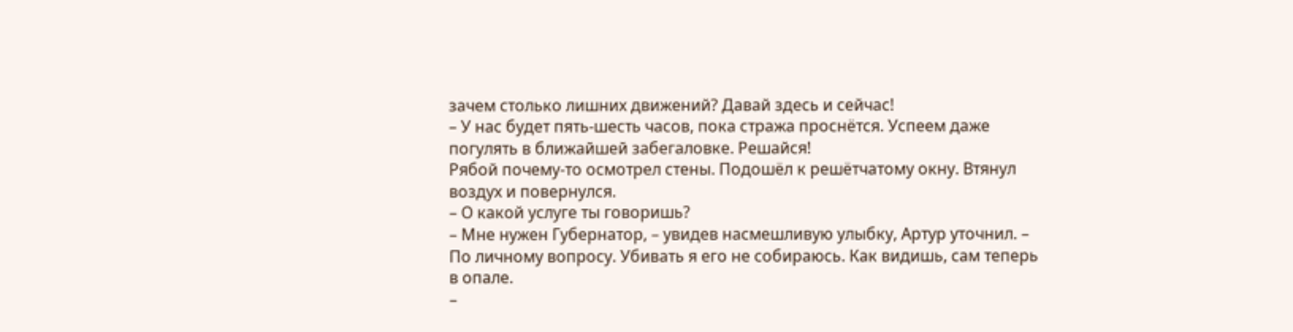зачем столько лишних движений? Давай здесь и сейчас!
– У нас будет пять-шесть часов, пока стража проснётся. Успеем даже погулять в ближайшей забегаловке. Решайся!
Рябой почему-то осмотрел стены. Подошёл к решётчатому окну. Втянул воздух и повернулся.
– О какой услуге ты говоришь?
– Мне нужен Губернатор, – увидев насмешливую улыбку, Артур уточнил. – По личному вопросу. Убивать я его не собираюсь. Как видишь, сам теперь в опале.
–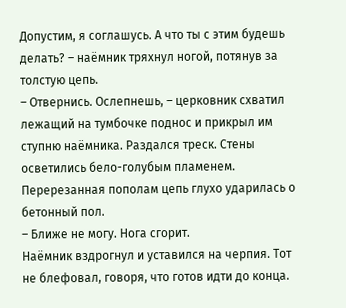Допустим, я соглашусь. А что ты с этим будешь делать? – наёмник тряхнул ногой, потянув за толстую цепь.
– Отвернись. Ослепнешь, – церковник схватил лежащий на тумбочке поднос и прикрыл им ступню наёмника. Раздался треск. Стены осветились бело-голубым пламенем. Перерезанная пополам цепь глухо ударилась о бетонный пол.
– Ближе не могу. Нога сгорит.
Наёмник вздрогнул и уставился на черпия. Тот не блефовал, говоря, что готов идти до конца.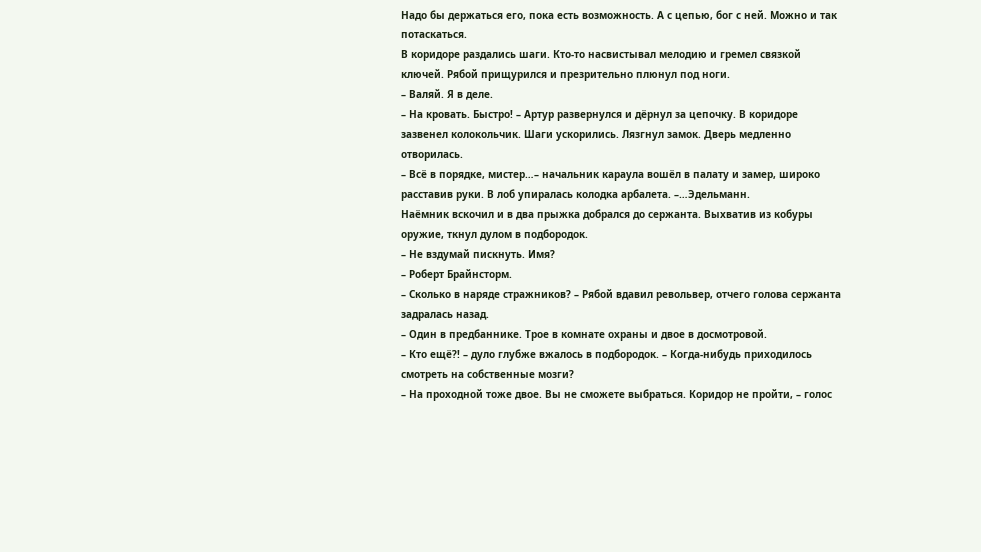Надо бы держаться его, пока есть возможность. А с цепью, бог с ней. Можно и так потаскаться.
В коридоре раздались шаги. Кто-то насвистывал мелодию и гремел связкой ключей. Рябой прищурился и презрительно плюнул под ноги.
– Валяй. Я в деле.
– На кровать. Быстро! – Артур развернулся и дёрнул за цепочку. В коридоре зазвенел колокольчик. Шаги ускорились. Лязгнул замок. Дверь медленно отворилась.
– Всё в порядке, мистер…– начальник караула вошёл в палату и замер, широко расставив руки. В лоб упиралась колодка арбалета. –…Эдельманн.
Наёмник вскочил и в два прыжка добрался до сержанта. Выхватив из кобуры оружие, ткнул дулом в подбородок.
– Не вздумай пискнуть. Имя?
– Роберт Брайнсторм.
– Сколько в наряде стражников? – Рябой вдавил револьвер, отчего голова сержанта задралась назад.
– Один в предбаннике. Трое в комнате охраны и двое в досмотровой.
– Кто ещё?! – дуло глубже вжалось в подбородок. – Когда-нибудь приходилось смотреть на собственные мозги?
– На проходной тоже двое. Вы не сможете выбраться. Коридор не пройти, – голос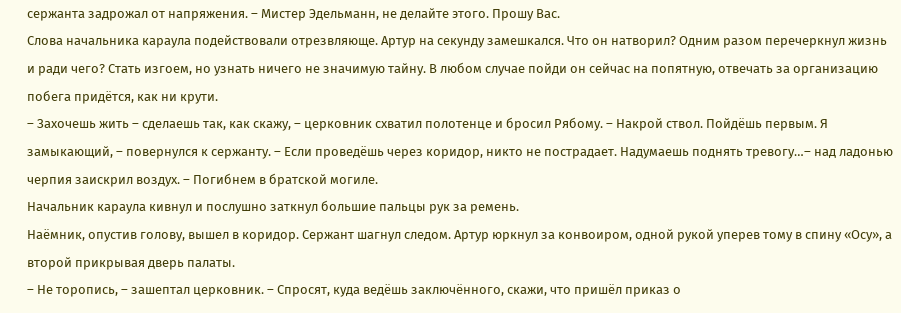сержанта задрожал от напряжения. – Мистер Эдельманн, не делайте этого. Прошу Вас.
Слова начальника караула подействовали отрезвляюще. Артур на секунду замешкался. Что он натворил? Одним разом перечеркнул жизнь и ради чего? Стать изгоем, но узнать ничего не значимую тайну. В любом случае пойди он сейчас на попятную, отвечать за организацию побега придётся, как ни крути.
– Захочешь жить – сделаешь так, как скажу, – церковник схватил полотенце и бросил Рябому. – Накрой ствол. Пойдёшь первым. Я замыкающий, – повернулся к сержанту. – Если проведёшь через коридор, никто не пострадает. Надумаешь поднять тревогу…– над ладонью черпия заискрил воздух. – Погибнем в братской могиле.
Начальник караула кивнул и послушно заткнул большие пальцы рук за ремень.
Наёмник, опустив голову, вышел в коридор. Сержант шагнул следом. Артур юркнул за конвоиром, одной рукой уперев тому в спину «Осу», а второй прикрывая дверь палаты.
– Не торопись, – зашептал церковник. – Спросят, куда ведёшь заключённого, скажи, что пришёл приказ о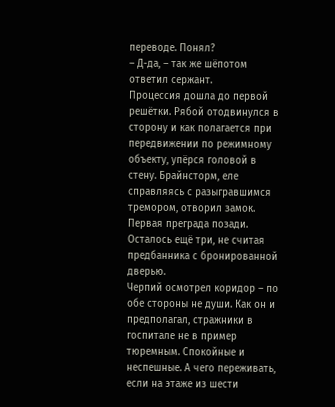переводе. Понял?
– Д-да, – так же шёпотом ответил сержант.
Процессия дошла до первой решётки. Рябой отодвинулся в сторону и как полагается при передвижении по режимному объекту, упёрся головой в стену. Брайнсторм, еле справляясь с разыгравшимся тремором, отворил замок.
Первая преграда позади. Осталось ещё три, не считая предбанника с бронированной дверью.
Черпий осмотрел коридор – по обе стороны не души. Как он и предполагал, стражники в госпитале не в пример тюремным. Спокойные и неспешные. А чего переживать, если на этаже из шести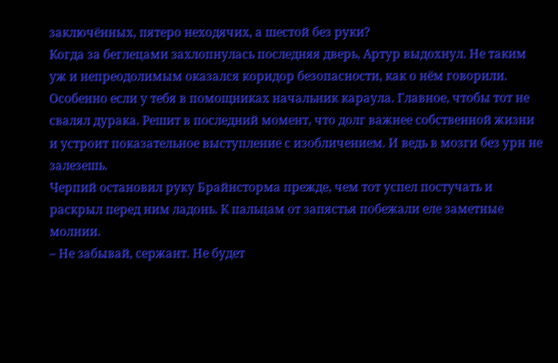заключённых, пятеро неходячих, а шестой без руки?
Когда за беглецами захлопнулась последняя дверь, Артур выдохнул. Не таким уж и непреодолимым оказался коридор безопасности, как о нём говорили. Особенно если у тебя в помощниках начальник караула. Главное, чтобы тот не свалял дурака. Решит в последний момент, что долг важнее собственной жизни и устроит показательное выступление с изобличением. И ведь в мозги без урн не залезешь.
Черпий остановил руку Брайнсторма прежде, чем тот успел постучать и раскрыл перед ним ладонь. К пальцам от запястья побежали еле заметные молнии.
– Не забывай, сержант. Не будет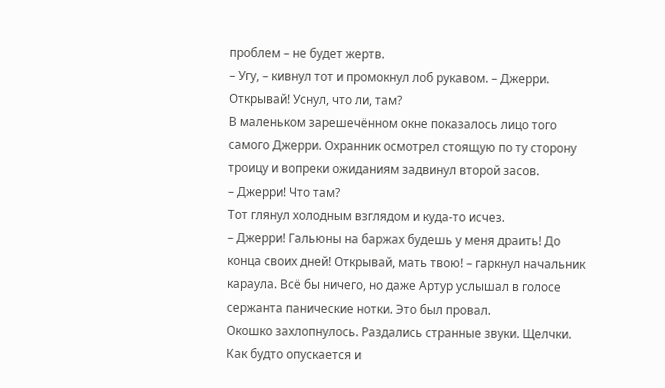проблем – не будет жертв.
– Угу, – кивнул тот и промокнул лоб рукавом. – Джерри. Открывай! Уснул, что ли, там?
В маленьком зарешечённом окне показалось лицо того самого Джерри. Охранник осмотрел стоящую по ту сторону троицу и вопреки ожиданиям задвинул второй засов.
– Джерри! Что там?
Тот глянул холодным взглядом и куда-то исчез.
– Джерри! Гальюны на баржах будешь у меня драить! До конца своих дней! Открывай, мать твою! – гаркнул начальник караула. Всё бы ничего, но даже Артур услышал в голосе сержанта панические нотки. Это был провал.
Окошко захлопнулось. Раздались странные звуки. Щелчки. Как будто опускается и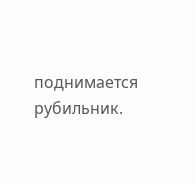поднимается рубильник.